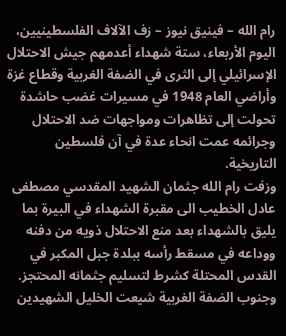رام الله – فينيق نيوز – زف الآلاف الفلسطينيين، اليوم الأربعاء، ستة شهداء أعدمهم جيش الاحتلال الإسرائيلي إلى الثرى في الضفة الغربية وقطاع غزة وأراضي العام 1948 في مسيرات غضب حاشدة تحولت إلى تظاهرات ومواجهات ضد الاحتلال وجرائمه عمت انحاء عدة في آن فلسطين التاريخية.
وزفت رام الله جثمان الشهيد المقدسي مصطفى عادل الخطيب الى مقبرة الشهداء في البيرة بما يليق بالشهداء بعد منع الاحتلال ذويه من دفنه ووداعه في مسقط رأسه ببلدة جبل المكبر في القدس المحتلة كشرط لتسليم جثمانه المحتجز.
وجنوب الضفة الغربية شيعت الخليل الشهيدين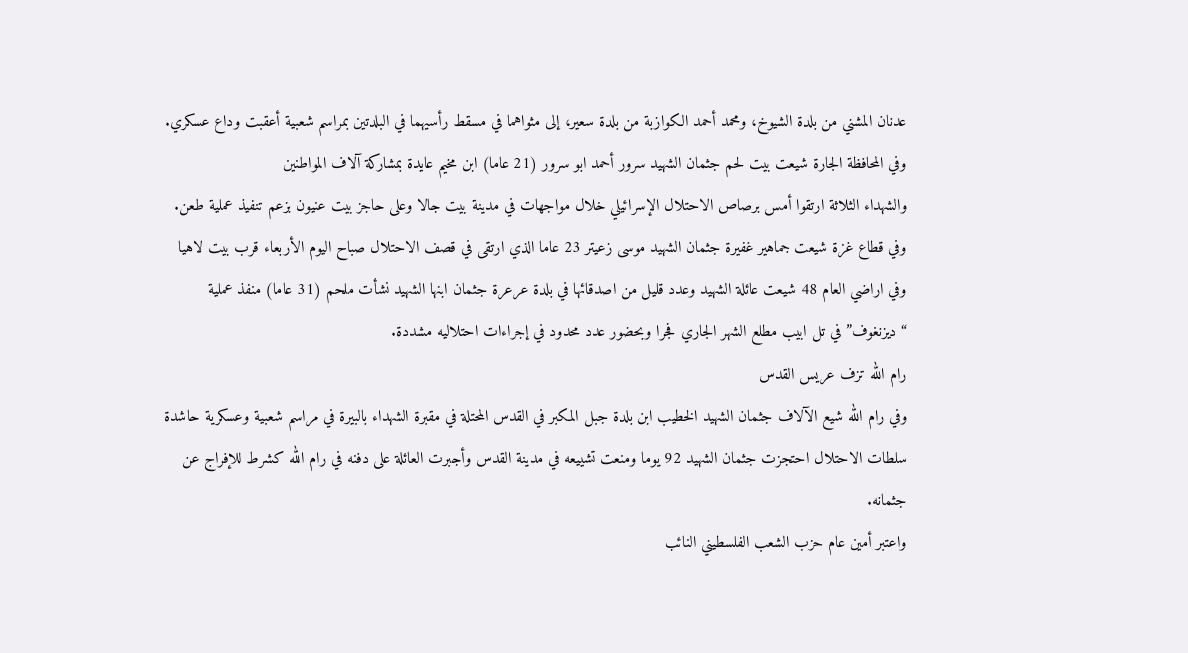عدنان المشني من بلدة الشيوخ، ومحمد أحمد الكوازبة من بلدة سعير، إلى مثواهما في مسقط رأسيهما في البلدتين بمراسم شعبية أعقبت وداع عسكري.
وفي المحافظة الجارة شيعت بيت لحم جثمان الشهيد سرور أحمد ابو سرور (21 عاما) ابن مخيم عايدة بمشاركة آلاف المواطنين
والشهداء الثلاثة ارتقوا أمس برصاص الاحتلال الإسرائيلي خلال مواجهات في مدينة بيت جالا وعلى حاجز بيت عنيون بزعم تنفيذ عملية طعن.
وفي قطاع غزة شيعت جماهير غفيرة جثمان الشهيد موسى زعيتر 23 عاما الذي ارتقى في قصف الاحتلال صباح اليوم الأربعاء قرب بيت لاهيا
وفي اراضي العام 48 شيعت عائلة الشهيد وعدد قليل من اصدقائها في بلدة عرعرة جثمان ابنها الشهيد نشأت ملحم (31 عاما) منفذ عملية “ديزنغوف” في تل ابيب مطلع الشهر الجاري فجرا وبحضور عدد محدود في إجراءات احتلاليه مشددة.
رام الله تزف عريس القدس
وفي رام الله شيع الآلاف جثمان الشهيد الخطيب ابن بلدة جبل المكبر في القدس المحتلة في مقبرة الشهداء بالبيرة في مراسم شعبية وعسكرية حاشدة
سلطات الاحتلال احتجزت جثمان الشهيد 92 يوما ومنعت تشييعه في مدينة القدس وأجبرت العائلة على دفنه في رام الله كشرط للإفراج عن جثمانه.
واعتبر أمين عام حزب الشعب الفلسطيني النائب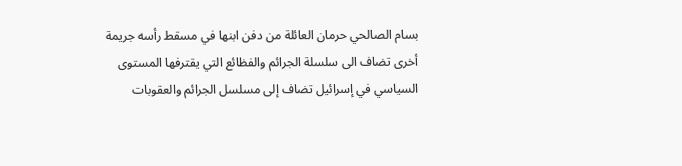بسام الصالحي حرمان العائلة من دفن ابنها في مسقط رأسه جريمة أخرى تضاف الى سلسلة الجرائم والفظائع التي يقترفها المستوى السياسي في إسرائيل تضاف إلى مسلسل الجرائم والعقوبات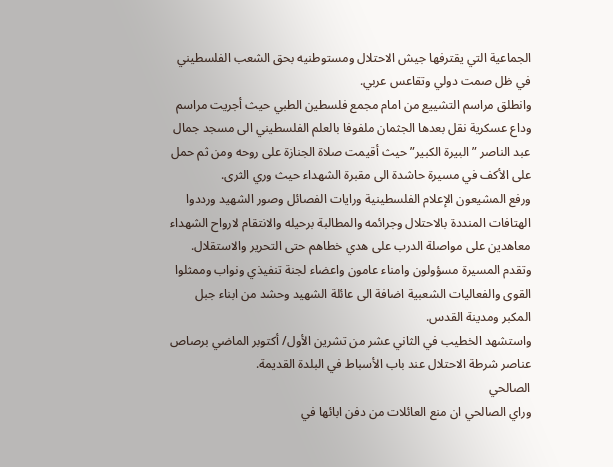الجماعية التي يقترفها جيش الاحتلال ومستوطنيه بحق الشعب الفلسطيني في ظل صمت دولي وتقاعس عربي.
وانطلق مراسم التشييع من امام مجمع فلسطين الطبي حيث أجريت مراسم وداع عسكرية نقل بعدها الجثمان ملفوفا بالعلم الفلسطيني الى مسجد جمال عبد الناصر ” البيرة الكبير” حيث أقيمت صلاة الجنازة على روحه ومن ثم حمل على الأكف في مسيرة حاشدة الى مقبرة الشهداء حيث وري الثرى.
ورفع المشيعون الإعلام الفلسطينية ورايات الفصائل وصور الشهيد ورددوا الهتافات المنددة بالاحتلال وجرائمه والمطالبة برحيله والانتقام لارواح الشهداء معاهدين على مواصلة الدرب على هدي خطاهم حتى التحرير والاستقلال.
وتقدم المسيرة مسؤولون وامناء عامون واعضاء لجنة تنفيذي ونواب وممثلوا القوى والفعاليات الشعبية اضافة الى عائلة الشهيد وحشد من ابناء جبل المكبر ومدينة القدس.
واستشهد الخطيب في الثاني عشر من تشرين الأول/ أكتوبر الماضي برصاص عناصر شرطة الاحتلال عند باب الأسباط في البلدة القديمة.
الصالحي
وراي الصالحي ان منع العائلات من دفن ابائها في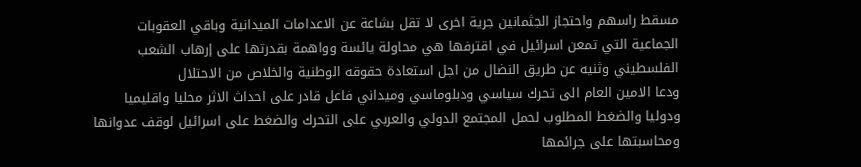مسقط راسهم واحتجاز الجثمانين جرية اخرى لا تقل بشاعة عن الاعدامات الميدانية وباقي العقوبات الجماعية التي تمعن اسرائيل في اقترفها هي محاولة يائسة وواهمة بقدرتها على إرهاب الشعب الفلسطيني وثنيه عن طريق النضال من اجل استعادة حقوقه الوطنية والخلاص من الاحتلال
ودعا الامين العام الى تحرك سياسي ودبلوماسي وميداني فاعل قادر على احداث الاثر محليا واقليميا ودوليا والضغط المطلوب لحمل المجتمع الدولي والعربي على التحرك والضغط على اسرائيل لوقف عدوانها ومحاسبتها على جرائمها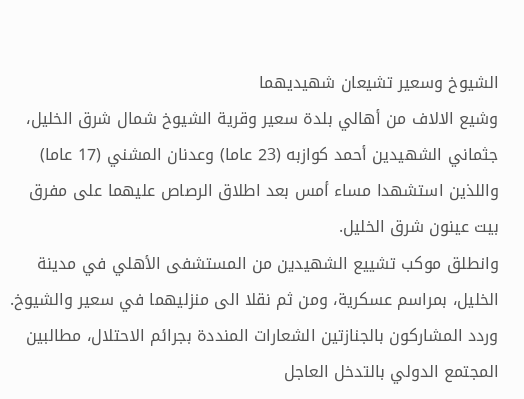الشيوخ وسعير تشيعان شهيديهما
وشيع الالاف من أهالي بلدة سعير وقرية الشيوخ شمال شرق الخليل، جثماني الشهيدين أحمد كوازبه (23 عاما) وعدنان المشني (17 عاما) واللذين استشهدا مساء أمس بعد اطلاق الرصاص عليهما على مفرق بيت عينون شرق الخليل.
وانطلق موكب تشييع الشهيدين من المستشفى الأهلي في مدينة الخليل، بمراسم عسكرية، ومن ثم نقلا الى منزليهما في سعير والشيوخ.
وردد المشاركون بالجنازتين الشعارات المنددة بجرائم الاحتلال، مطالبين المجتمع الدولي بالتدخل العاجل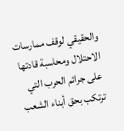والحقيقي لوقف ممارسات الاحتلال ومحاسبة قادتها على جرائم الحرب التي ترتكب بحق أبناء الشعب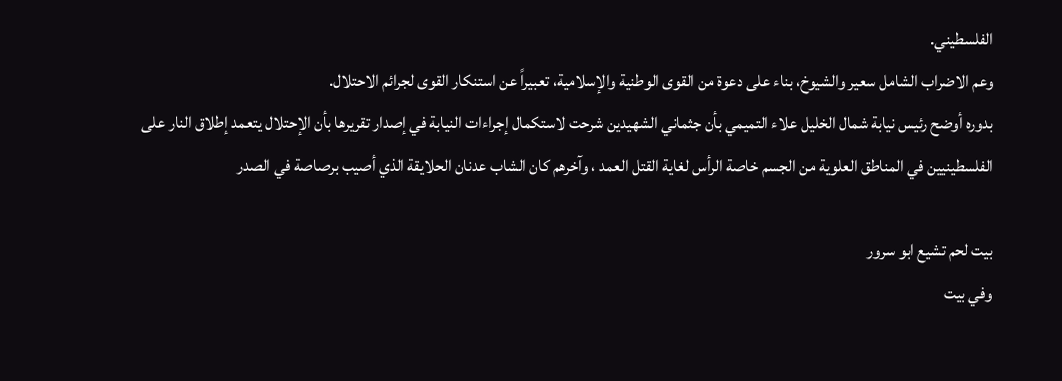الفلسطيني.
وعم الاضراب الشامل سعير والشيوخ، بناء على دعوة من القوى الوطنية والإسلامية، تعبيراً عن استنكار القوى لجرائم الاحتلال.
بدوره أوضح رئيس نيابة شمال الخليل علاء التميمي بأن جثماني الشهيدين شرحت لاستكمال إجراءات النيابة في إصدار تقريرها بأن الإحتلال يتعمد إطلاق النار على الفلسطينيين في المناطق العلوية من الجسم خاصة الرأس لغاية القتل العمد ، وآخرهم كان الشاب عدنان الحلايقة الذي أصيب برصاصة في الصدر

بيت لحم تشيع ابو سرور
وفي بيت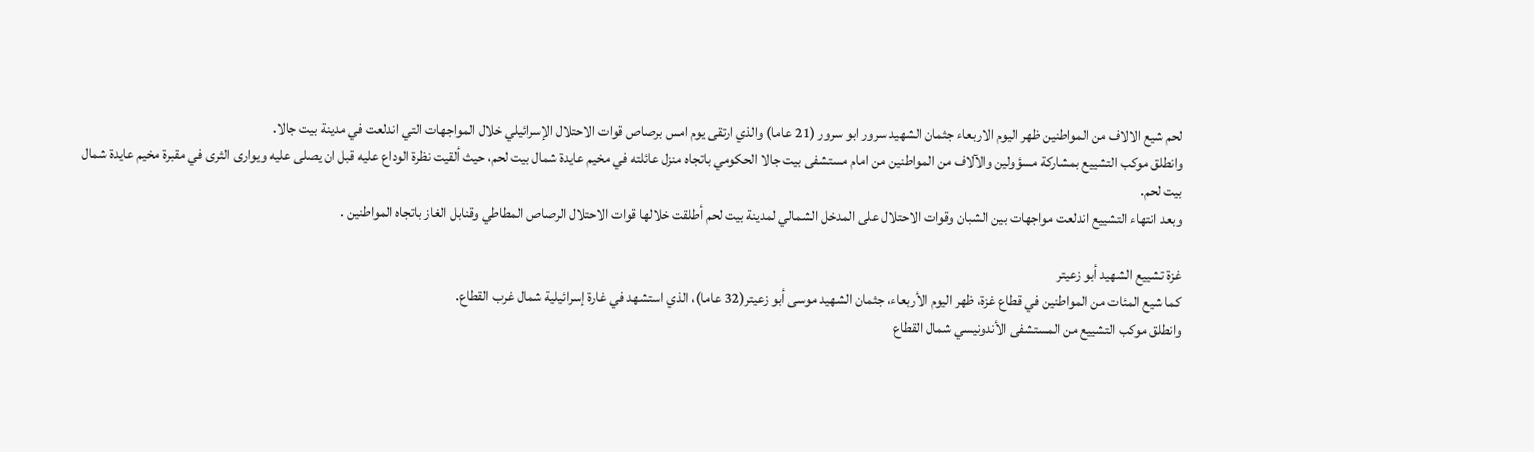لحم شيع الالاف من المواطنين ظهر اليوم الاربعاء جثمان الشهيد سرور ابو سرور (21 عاما) والذي ارتقى يوم امس برصاص قوات الاحتلال الإسرائيلي خلال المواجهات التي اندلعت في مدينة بيت جالا.
وانطلق موكب التشييع بمشاركة مسؤولين والآلاف من المواطنين من امام مستشفى بيت جالا الحكومي باتجاه منزل عائلته في مخيم عايدة شمال بيت لحم، حيث ألقيت نظرة الوداع عليه قبل ان يصلى عليه ويوارى الثرى في مقبرة مخيم عايدة شمال بيت لحم.
وبعد انتهاء التشييع اندلعت مواجهات بين الشبان وقوات الاحتلال على المدخل الشمالي لمدينة بيت لحم أطلقت خلالها قوات الاحتلال الرصاص المطاطي وقنابل الغاز باتجاه المواطنين .

غزة تشييع الشهيد أبو زعيتر
كما شيع المئات من المواطنين في قطاع غزة، ظهر اليوم الأربعاء، جثمان الشهيد موسى أبو زعيتر(32 عاما)، الذي استشهد في غارة إسرائيلية شمال غرب القطاع.
وانطلق موكب التشييع من المستشفى الأندونيسي شمال القطاع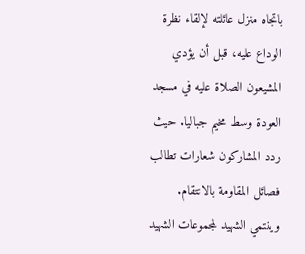باتجاه منزل عائلته لإلقاء نظرة الوداع عليه، قبل أن يؤدي المشيعون الصلاة عليه في مسجد العودة وسط مخيم جباليا. حيث ردد المشاركون شعارات تطالب فصائل المقاومة بالانتقام.
وينتمي الشهيد لمجموعات الشهيد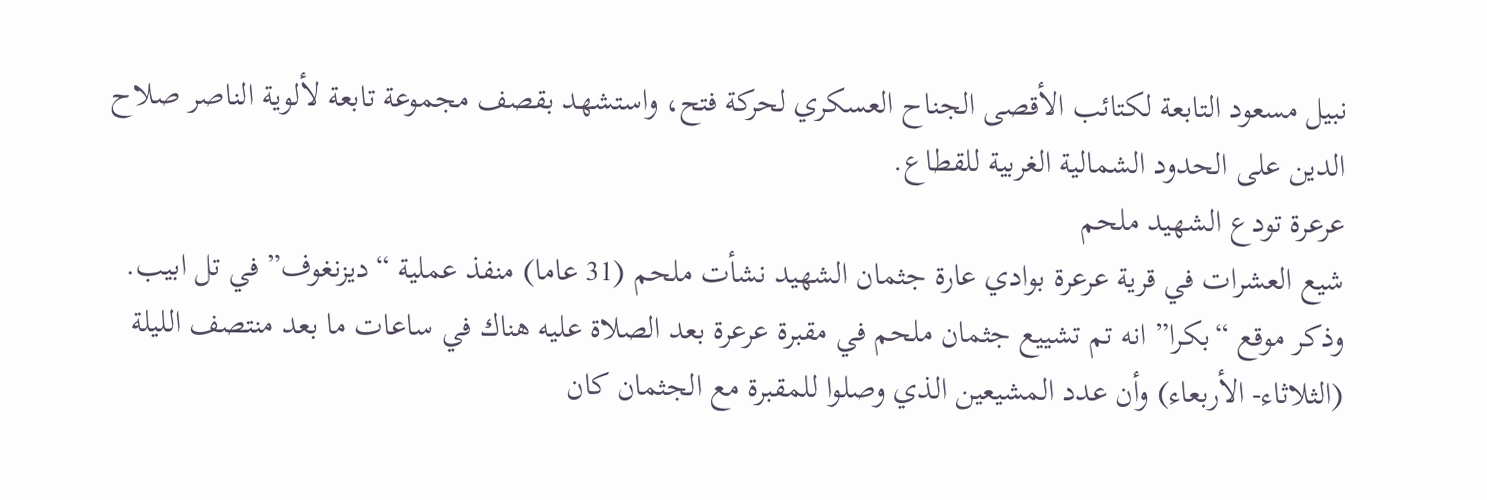نبيل مسعود التابعة لكتائب الأقصى الجناح العسكري لحركة فتح، واستشهد بقصف مجموعة تابعة لألوية الناصر صلاح الدين على الحدود الشمالية الغربية للقطاع.
عرعرة تودع الشهيد ملحم
شيع العشرات في قرية عرعرة بوادي عارة جثمان الشهيد نشأت ملحم (31 عاما) منفذ عملية “ديزنغوف” في تل ابيب.
وذكر موقع “بكرا” انه تم تشييع جثمان ملحم في مقبرة عرعرة بعد الصلاة عليه هناك في ساعات ما بعد منتصف الليلة (الثلاثاء- الأربعاء) وأن عدد المشيعين الذي وصلوا للمقبرة مع الجثمان كان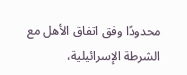محدودًا وفق اتفاق الأهل مع الشرطة الإسرائيلية،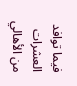فيما توافد العشرات من الأهالي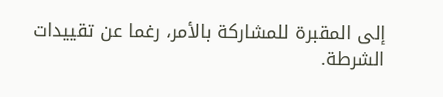إلى المقبرة للمشاركة بالأمر، رغما عن تقييدات الشرطة.